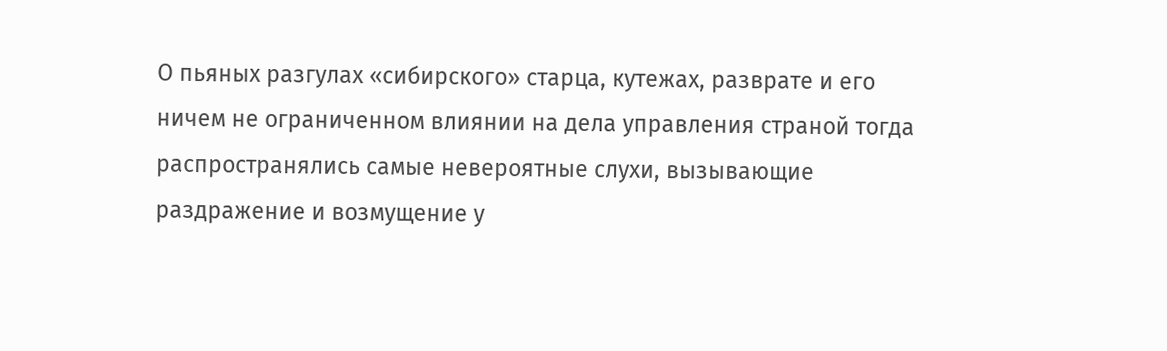О пьяных разгулах «сибирского» старца, кутежах, разврате и его ничем не ограниченном влиянии на дела управления страной тогда распространялись самые невероятные слухи, вызывающие раздражение и возмущение у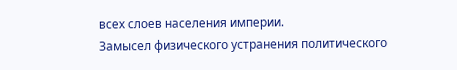всех слоев населения империи.
Замысел физического устранения политического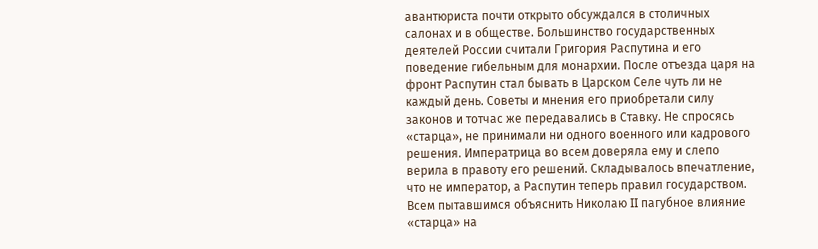авантюриста почти открыто обсуждался в столичных салонах и в обществе. Большинство государственных деятелей России считали Григория Распутина и его поведение гибельным для монархии. После отъезда царя на фронт Распутин стал бывать в Царском Селе чуть ли не каждый день. Советы и мнения его приобретали силу законов и тотчас же передавались в Ставку. Не спросясь «старца», не принимали ни одного военного или кадрового решения. Императрица во всем доверяла ему и слепо верила в правоту его решений. Складывалось впечатление, что не император, а Распутин теперь правил государством. Всем пытавшимся объяснить Николаю II пагубное влияние «старца» на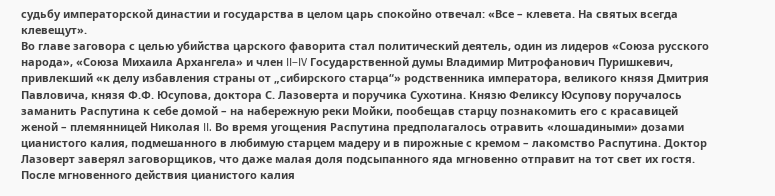судьбу императорской династии и государства в целом царь спокойно отвечал: «Все – клевета. На святых всегда клевещут».
Во главе заговора с целью убийства царского фаворита стал политический деятель, один из лидеров «Союза русского народа», «Союза Михаила Архангела» и член II–IV Государственной думы Владимир Митрофанович Пуришкевич, привлекший «к делу избавления страны от „сибирского старца“» родственника императора, великого князя Дмитрия Павловича, князя Ф.Ф. Юсупова, доктора С. Лазоверта и поручика Сухотина. Князю Феликсу Юсупову поручалось заманить Распутина к себе домой – на набережную реки Мойки, пообещав старцу познакомить его с красавицей женой – племянницей Николая II. Во время угощения Распутина предполагалось отравить «лошадиными» дозами цианистого калия, подмешанного в любимую старцем мадеру и в пирожные с кремом – лакомство Распутина. Доктор Лазоверт заверял заговорщиков, что даже малая доля подсыпанного яда мгновенно отправит на тот свет их гостя. После мгновенного действия цианистого калия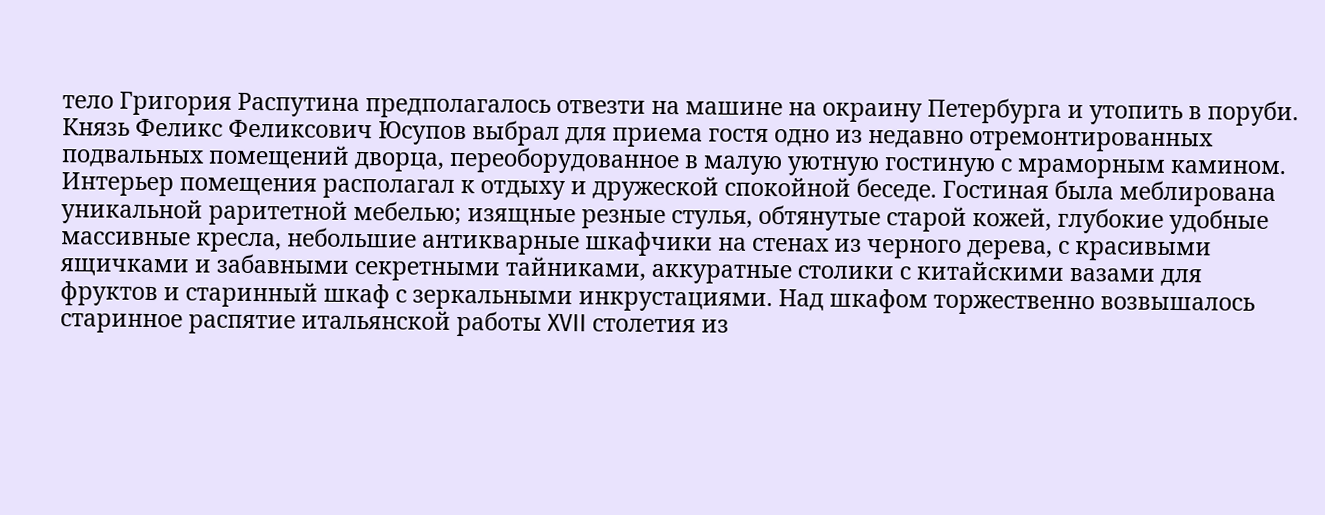тело Григория Распутина предполагалось отвезти на машине на окраину Петербурга и утопить в поруби.
Князь Феликс Феликсович Юсупов выбрал для приема гостя одно из недавно отремонтированных подвальных помещений дворца, переоборудованное в малую уютную гостиную с мраморным камином. Интерьер помещения располагал к отдыху и дружеской спокойной беседе. Гостиная была меблирована уникальной раритетной мебелью; изящные резные стулья, обтянутые старой кожей, глубокие удобные массивные кресла, небольшие антикварные шкафчики на стенах из черного дерева, с красивыми ящичками и забавными секретными тайниками, аккуратные столики с китайскими вазами для фруктов и старинный шкаф с зеркальными инкрустациями. Над шкафом торжественно возвышалось старинное распятие итальянской работы XVII столетия из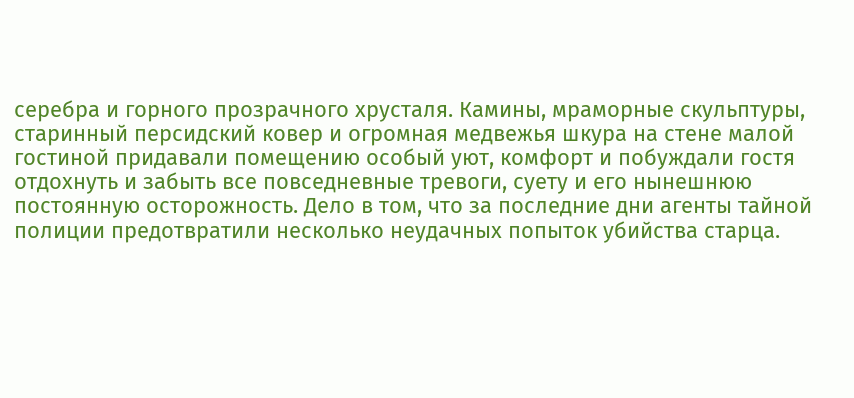серебра и горного прозрачного хрусталя. Камины, мраморные скульптуры, старинный персидский ковер и огромная медвежья шкура на стене малой гостиной придавали помещению особый уют, комфорт и побуждали гостя отдохнуть и забыть все повседневные тревоги, суету и его нынешнюю постоянную осторожность. Дело в том, что за последние дни агенты тайной полиции предотвратили несколько неудачных попыток убийства старца.